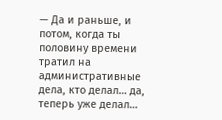— Да и раньше, и потом, когда ты половину времени тратил на административные дела, кто делал… да, теперь уже делал…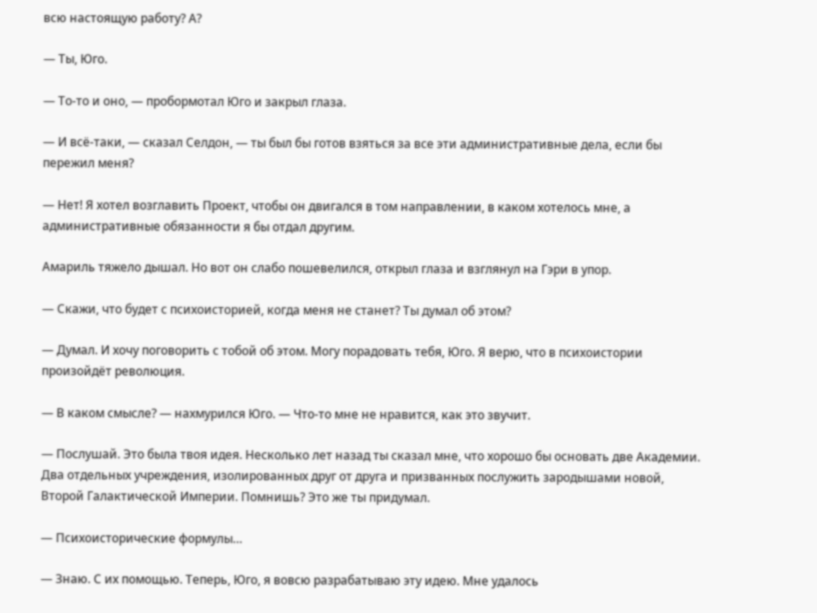всю настоящую работу? А?

— Ты, Юго.

— То-то и оно, — пробормотал Юго и закрыл глаза.

— И всё-таки, — сказал Селдон, — ты был бы готов взяться за все эти административные дела, если бы пережил меня?

— Нет! Я хотел возглавить Проект, чтобы он двигался в том направлении, в каком хотелось мне, а административные обязанности я бы отдал другим.

Амариль тяжело дышал. Но вот он слабо пошевелился, открыл глаза и взглянул на Гэри в упор.

— Скажи, что будет с психоисторией, когда меня не станет? Ты думал об этом?

— Думал. И хочу поговорить с тобой об этом. Могу порадовать тебя, Юго. Я верю, что в психоистории произойдёт революция.

— В каком смысле? — нахмурился Юго. — Что-то мне не нравится, как это звучит.

— Послушай. Это была твоя идея. Несколько лет назад ты сказал мне, что хорошо бы основать две Академии. Два отдельных учреждения, изолированных друг от друга и призванных послужить зародышами новой, Второй Галактической Империи. Помнишь? Это же ты придумал.

— Психоисторические формулы…

— Знаю. С их помощью. Теперь, Юго, я вовсю разрабатываю эту идею. Мне удалось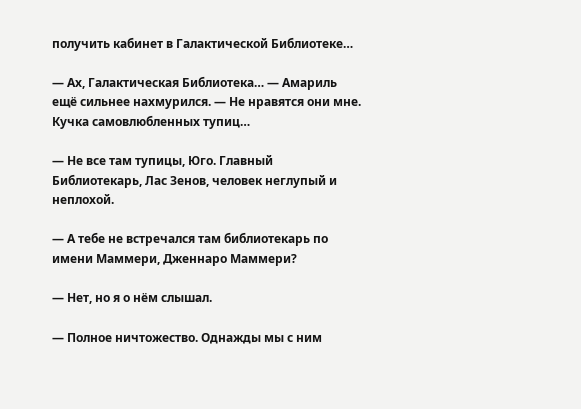получить кабинет в Галактической Библиотеке…

— Ах, Галактическая Библиотека… — Амариль ещё сильнее нахмурился. — Не нравятся они мне. Кучка самовлюбленных тупиц…

— Не все там тупицы, Юго. Главный Библиотекарь, Лас Зенов, человек неглупый и неплохой.

— А тебе не встречался там библиотекарь по имени Маммери, Дженнаро Маммери?

— Нет, но я о нём слышал.

— Полное ничтожество. Однажды мы с ним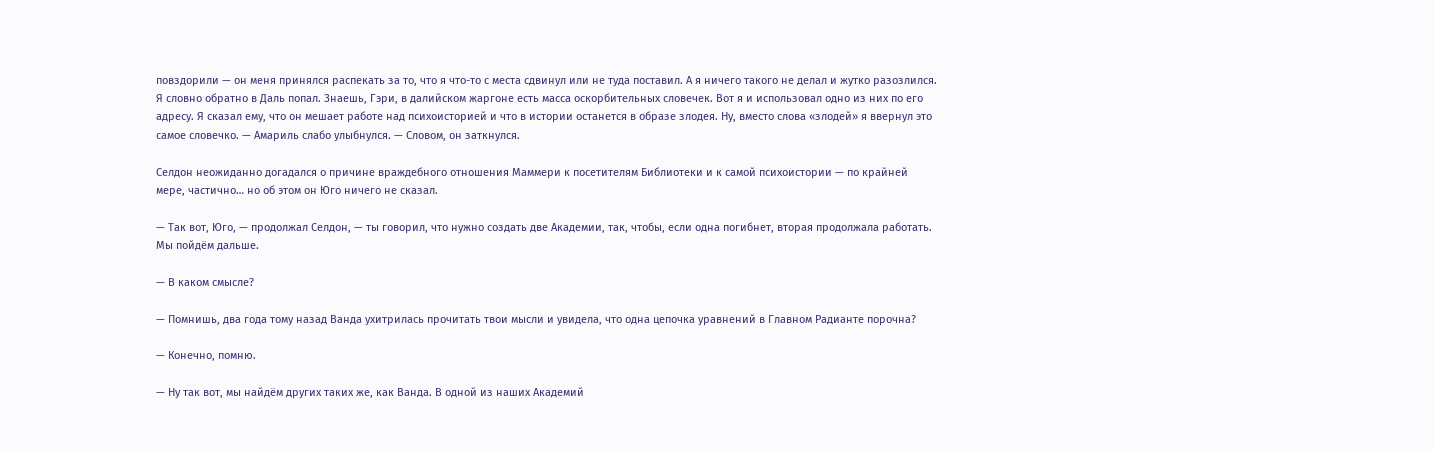повздорили — он меня принялся распекать за то, что я что-то с места сдвинул или не туда поставил. А я ничего такого не делал и жутко разозлился. Я словно обратно в Даль попал. Знаешь, Гэри, в далийском жаргоне есть масса оскорбительных словечек. Вот я и использовал одно из них по его адресу. Я сказал ему, что он мешает работе над психоисторией и что в истории останется в образе злодея. Ну, вместо слова «злодей» я ввернул это самое словечко. — Амариль слабо улыбнулся. — Словом, он заткнулся.

Селдон неожиданно догадался о причине враждебного отношения Маммери к посетителям Библиотеки и к самой психоистории — по крайней мере, частично… но об этом он Юго ничего не сказал.

— Так вот, Юго, — продолжал Селдон, — ты говорил, что нужно создать две Академии, так, чтобы, если одна погибнет, вторая продолжала работать. Мы пойдём дальше.

— В каком смысле?

— Помнишь, два года тому назад Ванда ухитрилась прочитать твои мысли и увидела, что одна цепочка уравнений в Главном Радианте порочна?

— Конечно, помню.

— Ну так вот, мы найдём других таких же, как Ванда. В одной из наших Академий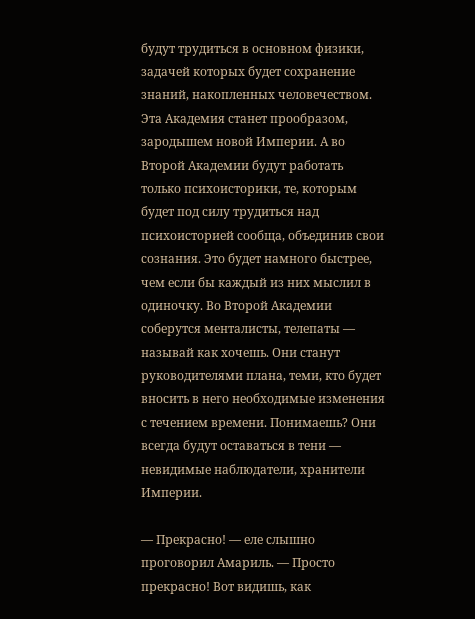будут трудиться в основном физики, задачей которых будет сохранение знаний, накопленных человечеством. Эта Академия станет прообразом, зародышем новой Империи. А во Второй Академии будут работать только психоисторики, те, которым будет под силу трудиться над психоисторией сообща, объединив свои сознания. Это будет намного быстрее, чем если бы каждый из них мыслил в одиночку. Во Второй Академии соберутся менталисты, телепаты — называй как хочешь. Они станут руководителями плана, теми, кто будет вносить в него необходимые изменения с течением времени. Понимаешь? Они всегда будут оставаться в тени — невидимые наблюдатели, хранители Империи.

— Прекрасно! — еле слышно проговорил Амариль. — Просто прекрасно! Вот видишь, как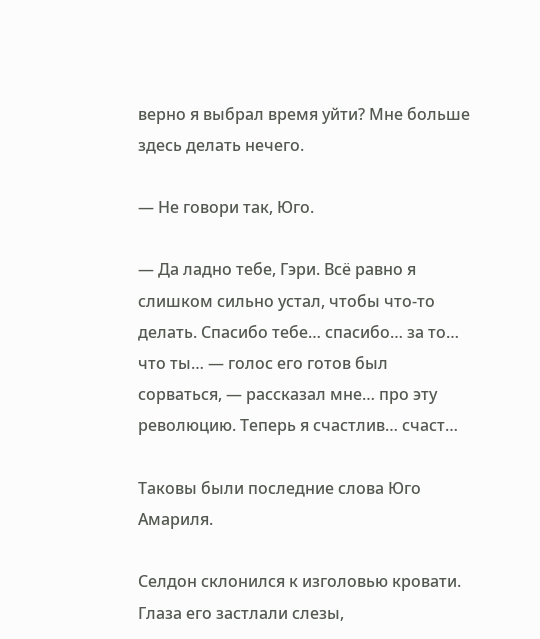верно я выбрал время уйти? Мне больше здесь делать нечего.

— Не говори так, Юго.

— Да ладно тебе, Гэри. Всё равно я слишком сильно устал, чтобы что-то делать. Спасибо тебе… спасибо… за то… что ты… — голос его готов был сорваться, — рассказал мне… про эту революцию. Теперь я счастлив… счаст…

Таковы были последние слова Юго Амариля.

Селдон склонился к изголовью кровати. Глаза его застлали слезы,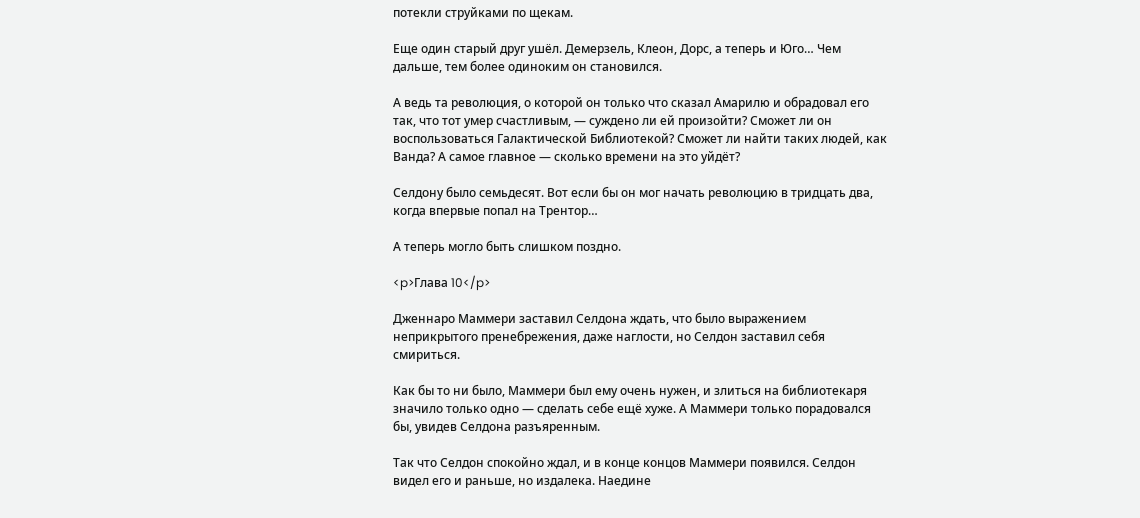потекли струйками по щекам.

Еще один старый друг ушёл. Демерзель, Клеон, Дорс, а теперь и Юго… Чем дальше, тем более одиноким он становился.

А ведь та революция, о которой он только что сказал Амарилю и обрадовал его так, что тот умер счастливым, — суждено ли ей произойти? Сможет ли он воспользоваться Галактической Библиотекой? Сможет ли найти таких людей, как Ванда? А самое главное — сколько времени на это уйдёт?

Селдону было семьдесят. Вот если бы он мог начать революцию в тридцать два, когда впервые попал на Трентор…

А теперь могло быть слишком поздно.

<p>Глава 10</p>

Дженнаро Маммери заставил Селдона ждать, что было выражением неприкрытого пренебрежения, даже наглости, но Селдон заставил себя смириться.

Как бы то ни было, Маммери был ему очень нужен, и злиться на библиотекаря значило только одно — сделать себе ещё хуже. А Маммери только порадовался бы, увидев Селдона разъяренным.

Так что Селдон спокойно ждал, и в конце концов Маммери появился. Селдон видел его и раньше, но издалека. Наедине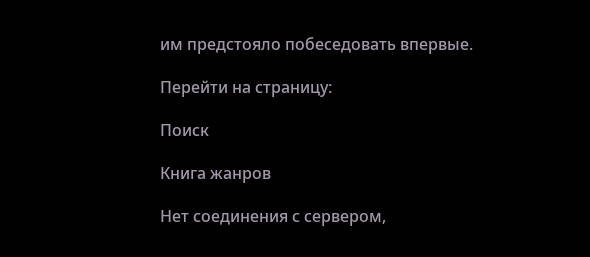им предстояло побеседовать впервые.

Перейти на страницу:

Поиск

Книга жанров

Нет соединения с сервером,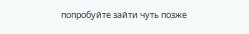попробуйте зайти чуть позже